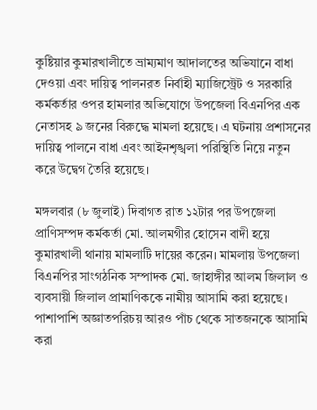কুষ্টিয়ার কুমারখালীতে ভ্রাম্যমাণ আদালতের অভিযানে বাধা দেওয়া এবং দায়িত্ব পালনরত নির্বাহী ম্যাজিস্ট্রেট ও সরকারি কর্মকর্তার ওপর হামলার অভিযোগে উপজেলা বিএনপির এক নেতাসহ ৯ জনের বিরুদ্ধে মামলা হয়েছে। এ ঘটনায় প্রশাসনের দায়িত্ব পালনে বাধা এবং আইনশৃঙ্খলা পরিস্থিতি নিয়ে নতুন করে উদ্বেগ তৈরি হয়েছে।

মঙ্গলবার (৮ জুলাই) দিবাগত রাত ১২টার পর উপজেলা প্রাণিসম্পদ কর্মকর্তা মো. আলমগীর হোসেন বাদী হয়ে কুমারখালী থানায় মামলাটি দায়ের করেন। মামলায় উপজেলা বিএনপির সাংগঠনিক সম্পাদক মো. জাহাঙ্গীর আলম জিলাল ও ব্যবসায়ী জিলাল প্রামাণিককে নামীয় আসামি করা হয়েছে। পাশাপাশি অজ্ঞাতপরিচয় আরও পাঁচ থেকে সাতজনকে আসামি করা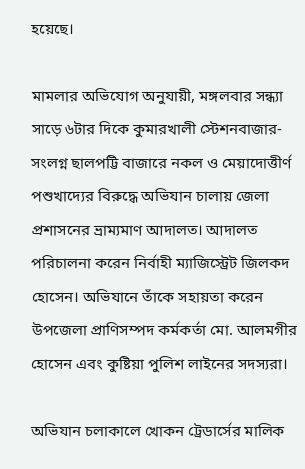হয়েছে।

মামলার অভিযোগ অনুযায়ী, মঙ্গলবার সন্ধ্যা সাড়ে ৬টার দিকে কুমারখালী স্টেশনবাজার-সংলগ্ন ছালপট্টি বাজারে নকল ও মেয়াদোত্তীর্ণ পশুখাদ্যের বিরুদ্ধে অভিযান চালায় জেলা প্রশাসনের ভ্রাম্যমাণ আদালত। আদালত পরিচালনা করেন নির্বাহী ম্যাজিস্ট্রেট জিলকদ হোসেন। অভিযানে তাঁকে সহায়তা করেন উপজেলা প্রাণিসম্পদ কর্মকর্তা মো. আলমগীর হোসেন এবং কুষ্টিয়া পুলিশ লাইনের সদস্যরা।

অভিযান চলাকালে খোকন ট্রেডার্সের মালিক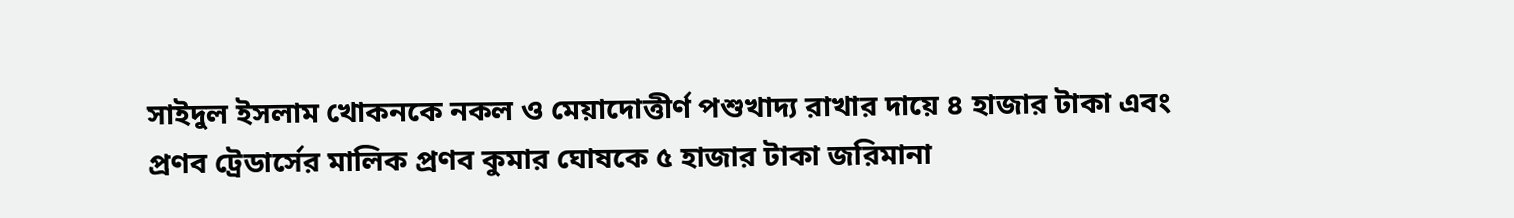সাইদুল ইসলাম খোকনকে নকল ও মেয়াদোত্তীর্ণ পশুখাদ্য রাখার দায়ে ৪ হাজার টাকা এবং প্রণব ট্রেডার্সের মালিক প্রণব কুমার ঘোষকে ৫ হাজার টাকা জরিমানা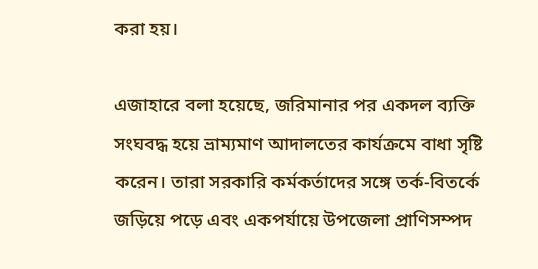করা হয়।

এজাহারে বলা হয়েছে, জরিমানার পর একদল ব্যক্তি সংঘবদ্ধ হয়ে ভ্রাম্যমাণ আদালতের কার্যক্রমে বাধা সৃষ্টি করেন। তারা সরকারি কর্মকর্তাদের সঙ্গে তর্ক-বিতর্কে জড়িয়ে পড়ে এবং একপর্যায়ে উপজেলা প্রাণিসম্পদ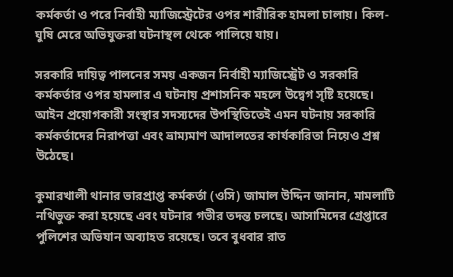কর্মকর্তা ও পরে নির্বাহী ম্যাজিস্ট্রেটের ওপর শারীরিক হামলা চালায়। কিল-ঘুষি মেরে অভিযুক্তরা ঘটনাস্থল থেকে পালিয়ে যায়।

সরকারি দায়িত্ব পালনের সময় একজন নির্বাহী ম্যাজিস্ট্রেট ও সরকারি কর্মকর্তার ওপর হামলার এ ঘটনায় প্রশাসনিক মহলে উদ্বেগ সৃষ্টি হয়েছে। আইন প্রয়োগকারী সংস্থার সদস্যদের উপস্থিতিতেই এমন ঘটনায় সরকারি কর্মকর্তাদের নিরাপত্তা এবং ভ্রাম্যমাণ আদালতের কার্যকারিতা নিয়েও প্রশ্ন উঠেছে।

কুমারখালী থানার ভারপ্রাপ্ত কর্মকর্তা (ওসি) জামাল উদ্দিন জানান, মামলাটি নথিভুক্ত করা হয়েছে এবং ঘটনার গভীর তদন্ত চলছে। আসামিদের গ্রেপ্তারে পুলিশের অভিযান অব্যাহত রয়েছে। তবে বুধবার রাত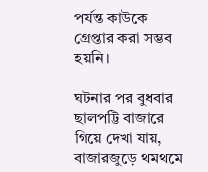পর্যন্ত কাউকে গ্রেপ্তার করা সম্ভব হয়নি।

ঘটনার পর বুধবার ছালপট্টি বাজারে গিয়ে দেখা যায়, বাজারজুড়ে থমথমে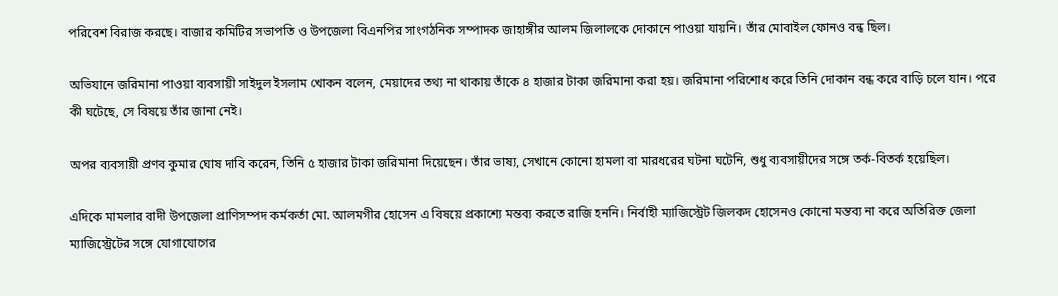পরিবেশ বিরাজ করছে। বাজার কমিটির সভাপতি ও উপজেলা বিএনপির সাংগঠনিক সম্পাদক জাহাঙ্গীর আলম জিলালকে দোকানে পাওয়া যায়নি। তাঁর মোবাইল ফোনও বন্ধ ছিল।

অভিযানে জরিমানা পাওয়া ব্যবসায়ী সাইদুল ইসলাম খোকন বলেন, মেয়াদের তথ্য না থাকায় তাঁকে ৪ হাজার টাকা জরিমানা করা হয়। জরিমানা পরিশোধ করে তিনি দোকান বন্ধ করে বাড়ি চলে যান। পরে কী ঘটেছে, সে বিষয়ে তাঁর জানা নেই।

অপর ব্যবসায়ী প্রণব কুমার ঘোষ দাবি করেন, তিনি ৫ হাজার টাকা জরিমানা দিয়েছেন। তাঁর ভাষ্য, সেখানে কোনো হামলা বা মারধরের ঘটনা ঘটেনি, শুধু ব্যবসায়ীদের সঙ্গে তর্ক-বিতর্ক হয়েছিল।

এদিকে মামলার বাদী উপজেলা প্রাণিসম্পদ কর্মকর্তা মো. আলমগীর হোসেন এ বিষয়ে প্রকাশ্যে মন্তব্য করতে রাজি হননি। নির্বাহী ম্যাজিস্ট্রেট জিলকদ হোসেনও কোনো মন্তব্য না করে অতিরিক্ত জেলা ম্যাজিস্ট্রেটের সঙ্গে যোগাযোগের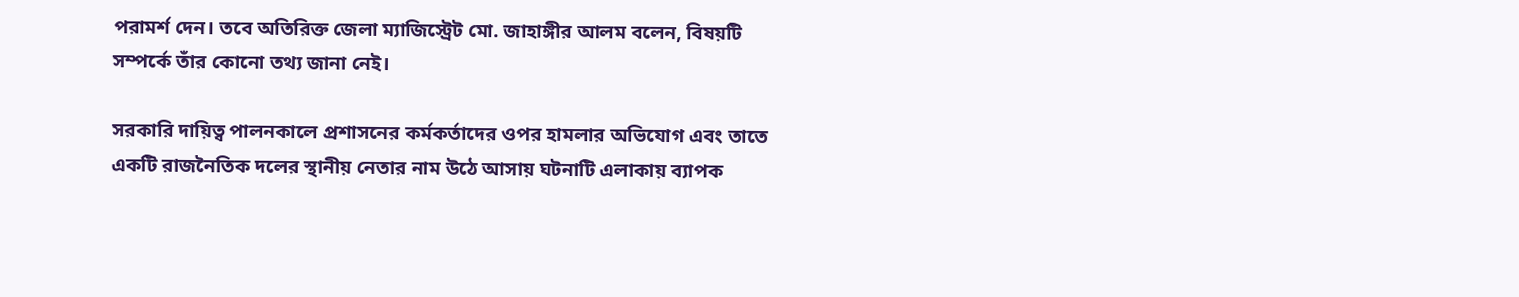পরামর্শ দেন। তবে অতিরিক্ত জেলা ম্যাজিস্ট্রেট মো. জাহাঙ্গীর আলম বলেন, বিষয়টি সম্পর্কে তাঁর কোনো তথ্য জানা নেই।

সরকারি দায়িত্ব পালনকালে প্রশাসনের কর্মকর্তাদের ওপর হামলার অভিযোগ এবং তাতে একটি রাজনৈতিক দলের স্থানীয় নেতার নাম উঠে আসায় ঘটনাটি এলাকায় ব্যাপক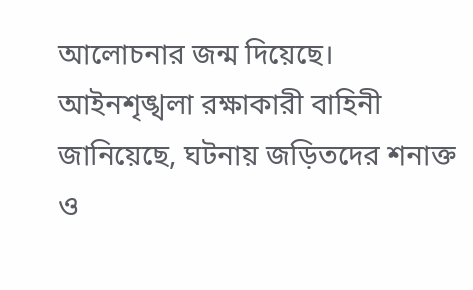আলোচনার জন্ম দিয়েছে। আইনশৃঙ্খলা রক্ষাকারী বাহিনী জানিয়েছে, ঘটনায় জড়িতদের শনাক্ত ও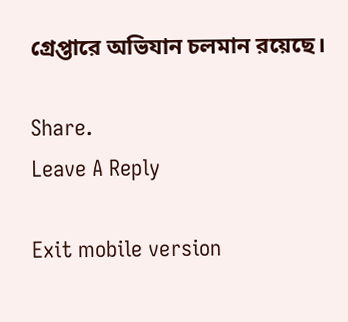গ্রেপ্তারে অভিযান চলমান রয়েছে।

Share.
Leave A Reply

Exit mobile version